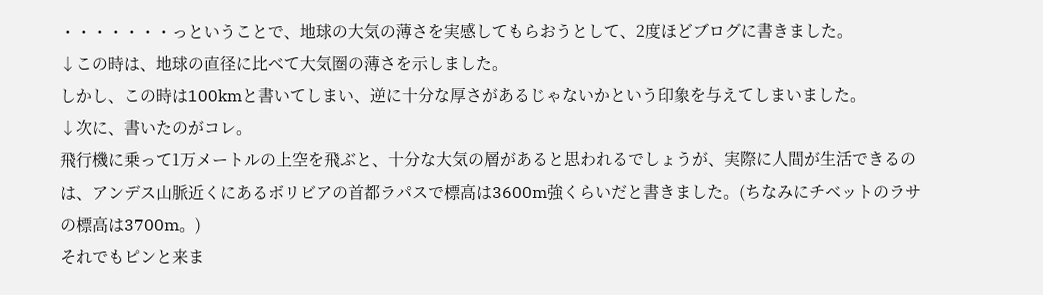・・・・・・・っということで、地球の大気の薄さを実感してもらおうとして、2度ほどブログに書きました。
↓この時は、地球の直径に比べて大気圏の薄さを示しました。
しかし、この時は100kmと書いてしまい、逆に十分な厚さがあるじゃないかという印象を与えてしまいました。
↓次に、書いたのがコレ。
飛行機に乗って1万メートルの上空を飛ぶと、十分な大気の層があると思われるでしょうが、実際に人間が生活できるのは、アンデス山脈近くにあるボリビアの首都ラパスで標高は3600m強くらいだと書きました。(ちなみにチベットのラサの標高は3700m。)
それでもピンと来ま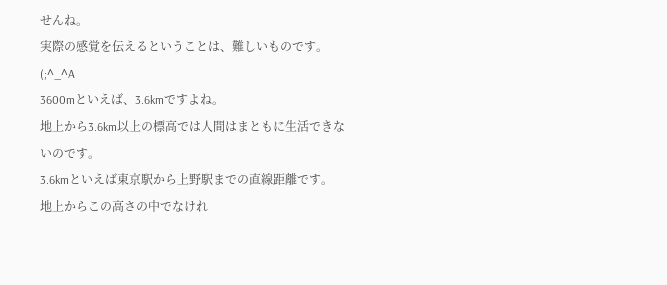せんね。
実際の感覚を伝えるということは、難しいものです。(;^_^A
3600mといえば、3.6kmですよね。
地上から3.6km以上の標高では人間はまともに生活できないのです。
3.6kmといえば東京駅から上野駅までの直線距離です。
地上からこの高さの中でなけれ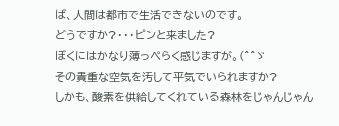ば、人間は都市で生活できないのです。
どうですか?・・・ピンと来ました?
ぼくにはかなり薄っぺらく感じますが。(^^ゞ
その貴重な空気を汚して平気でいられますか?
しかも、酸素を供給してくれている森林をじゃんじゃん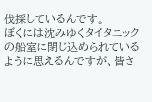伐採しているんです。
ぼくには沈みゆくタイタニックの船室に閉じ込められているように思えるんですが、皆さ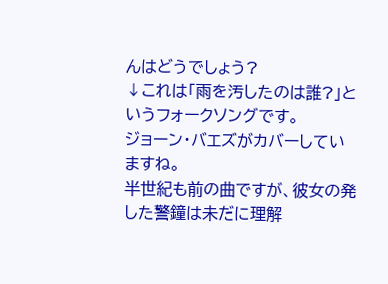んはどうでしょう?
↓これは「雨を汚したのは誰?」というフォークソングです。
ジョーン・バエズがカバーしていますね。
半世紀も前の曲ですが、彼女の発した警鐘は未だに理解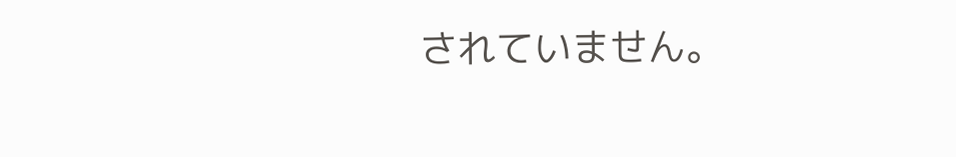されていません。